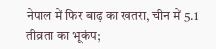नेपाल में फिर बाढ़ का खतरा, चीन में 5.1 तीव्रता का भूकंप;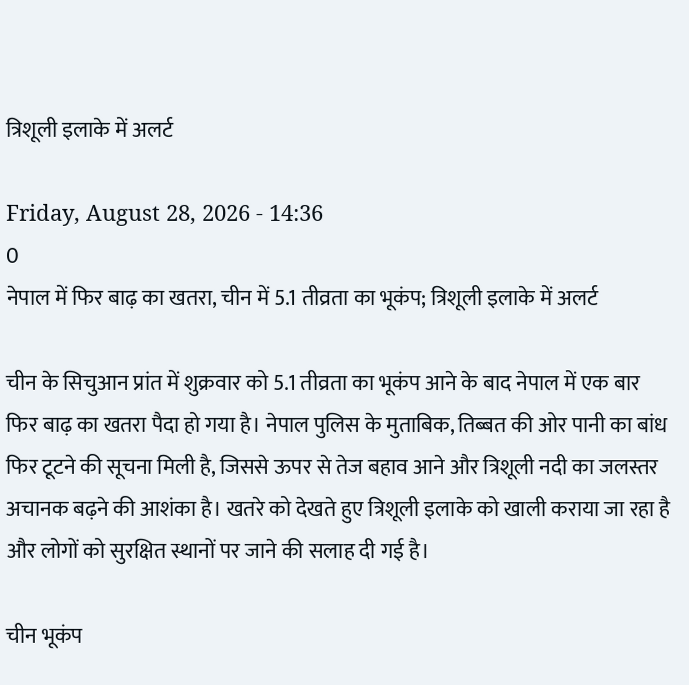त्रिशूली इलाके में अलर्ट

Friday, August 28, 2026 - 14:36
0
नेपाल में फिर बाढ़ का खतरा, चीन में 5.1 तीव्रता का भूकंप; त्रिशूली इलाके में अलर्ट

चीन के सिचुआन प्रांत में शुक्रवार को 5.1 तीव्रता का भूकंप आने के बाद नेपाल में एक बार फिर बाढ़ का खतरा पैदा हो गया है। नेपाल पुलिस के मुताबिक, तिब्बत की ओर पानी का बांध फिर टूटने की सूचना मिली है, जिससे ऊपर से तेज बहाव आने और त्रिशूली नदी का जलस्तर अचानक बढ़ने की आशंका है। खतरे को देखते हुए त्रिशूली इलाके को खाली कराया जा रहा है और लोगों को सुरक्षित स्थानों पर जाने की सलाह दी गई है।

चीन भूकंप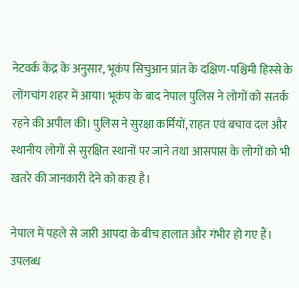नेटवर्क केंद्र के अनुसार, भूकंप सिचुआन प्रांत के दक्षिण-पश्चिमी हिस्से के लोंगचांग शहर में आया। भूकंप के बाद नेपाल पुलिस ने लोगों को सतर्क रहने की अपील की। पुलिस ने सुरक्षा कर्मियों, राहत एवं बचाव दल और स्थानीय लोगों से सुरक्षित स्थानों पर जाने तथा आसपास के लोगों को भी खतरे की जानकारी देने को कहा है।

नेपाल में पहले से जारी आपदा के बीच हालात और गंभीर हो गए हैं। उपलब्ध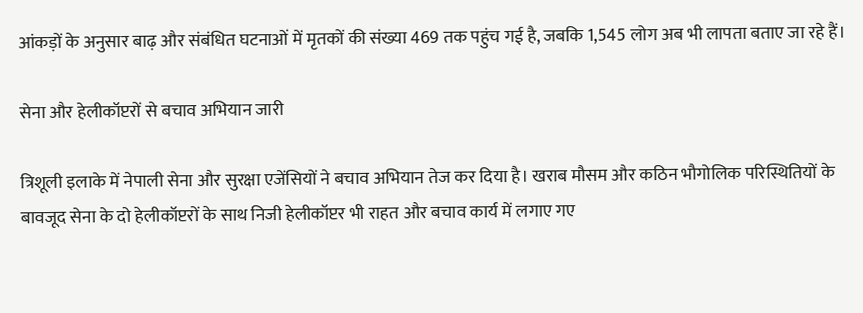आंकड़ों के अनुसार बाढ़ और संबंधित घटनाओं में मृतकों की संख्या 469 तक पहुंच गई है, जबकि 1,545 लोग अब भी लापता बताए जा रहे हैं।

सेना और हेलीकॉप्टरों से बचाव अभियान जारी

त्रिशूली इलाके में नेपाली सेना और सुरक्षा एजेंसियों ने बचाव अभियान तेज कर दिया है। खराब मौसम और कठिन भौगोलिक परिस्थितियों के बावजूद सेना के दो हेलीकॉप्टरों के साथ निजी हेलीकॉप्टर भी राहत और बचाव कार्य में लगाए गए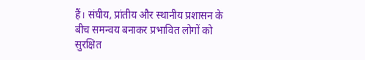हैं। संघीय, प्रांतीय और स्थानीय प्रशासन के बीच समन्वय बनाकर प्रभावित लोगों को सुरक्षित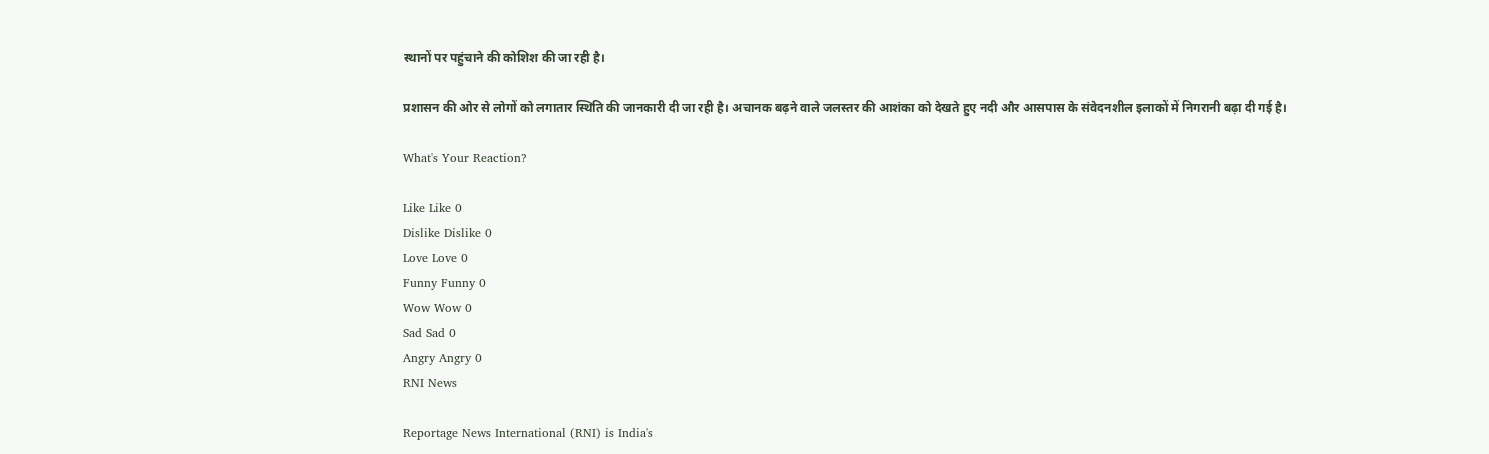स्थानों पर पहुंचाने की कोशिश की जा रही है।

प्रशासन की ओर से लोगों को लगातार स्थिति की जानकारी दी जा रही है। अचानक बढ़ने वाले जलस्तर की आशंका को देखते हुए नदी और आसपास के संवेदनशील इलाकों में निगरानी बढ़ा दी गई है।

What's Your Reaction?

Like Like 0
Dislike Dislike 0
Love Love 0
Funny Funny 0
Wow Wow 0
Sad Sad 0
Angry Angry 0
RNI News

Reportage News International (RNI) is India's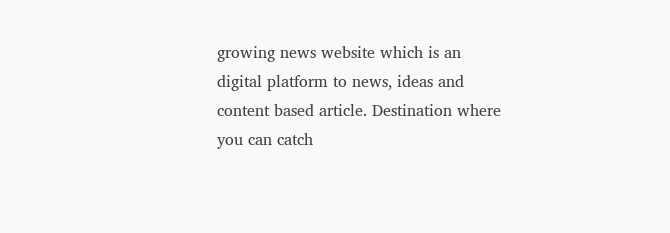growing news website which is an digital platform to news, ideas and content based article. Destination where you can catch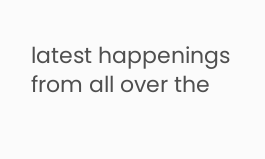latest happenings from all over the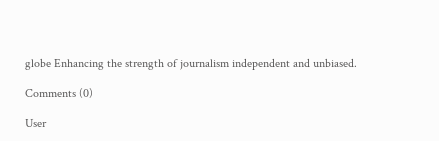globe Enhancing the strength of journalism independent and unbiased.

Comments (0)

User